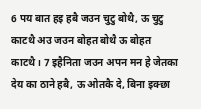6 पय बात हइ हबै जउन चुटु बोथै, ऊ चुटु काटथै अउ जउन बोहत बोथै ऊ बोहत काटथै। 7 इहैनिता जउन अपन मन हे जेतका देय का ठाने हबै, ऊ ओतकै दे, बिना इक्छा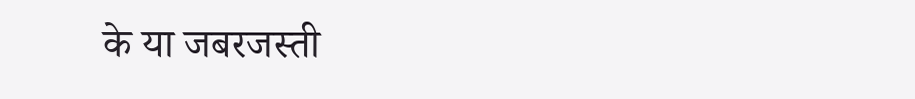के या जबरजस्ती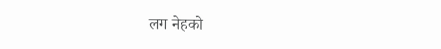लग नेहको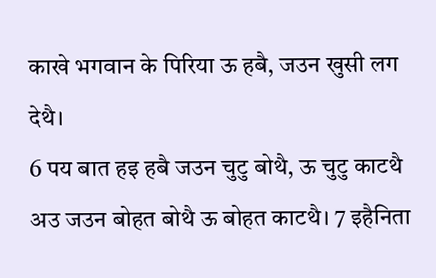काखे भगवान के पिरिया ऊ हबै, जउन खुसी लग देथै।
6 पय बात हइ हबै जउन चुटु बोथै, ऊ चुटु काटथै अउ जउन बोहत बोथै ऊ बोहत काटथै। 7 इहैनिता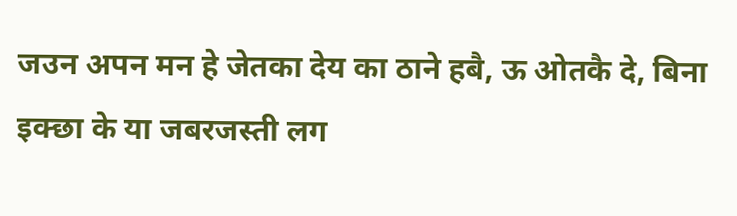जउन अपन मन हे जेतका देय का ठाने हबै, ऊ ओतकै दे, बिना इक्छा के या जबरजस्ती लग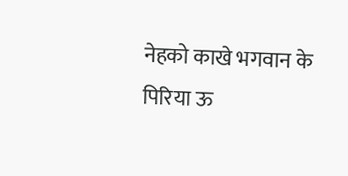नेहको काखे भगवान के पिरिया ऊ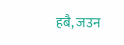हबै, जउन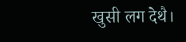खुसी लग देथै।